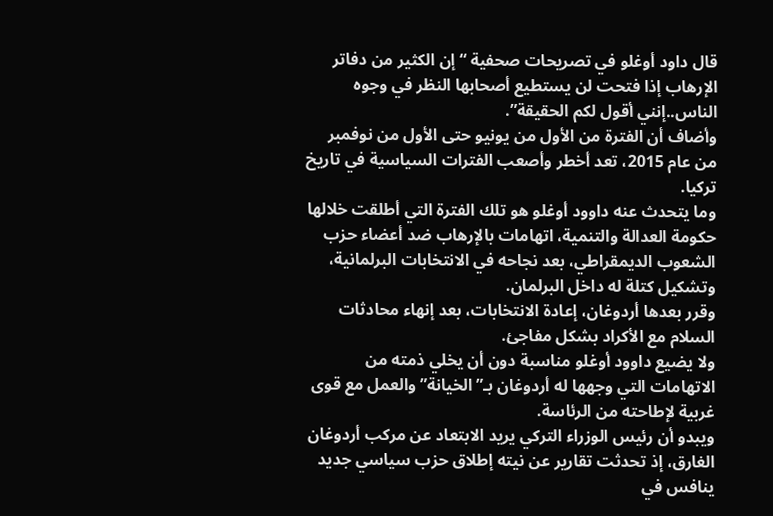قال داود أوغلو في تصريحات صحفية “إن الكثير من دفاتر الإرهاب إذا فتحت لن يستطيع أصحابها النظر في وجوه الناس..إنني أقول لكم الحقيقة”.
وأضاف أن الفترة من الأول من يونيو حتى الأول من نوفمبر من عام 2015، تعد أخطر وأصعب الفترات السياسية في تاريخ تركيا.
وما يتحدث عنه داوود أوغلو هو تلك الفترة التي أطلقت خلالها حكومة العدالة والتنمية، اتهامات بالإرهاب ضد أعضاء حزب الشعوب الديمقراطي، بعد نجاحه في الانتخابات البرلمانية، وتشكيل كتلة له داخل البرلمان.
وقرر بعدها أردوغان، إعادة الانتخابات، بعد إنهاء محادثات السلام مع الأكراد بشكل مفاجئ.
ولا يضيع داوود أوغلو مناسبة دون أن يخلي ذمته من الاتهامات التي وجهها له أردوغان بـ”الخيانة” والعمل مع قوى غربية لإطاحته من الرئاسة.
ويبدو أن رئيس الوزراء التركي يريد الابتعاد عن مركب أردوغان الغارق، إذ تحدثت تقارير عن نيته إطلاق حزب سياسي جديد ينافس في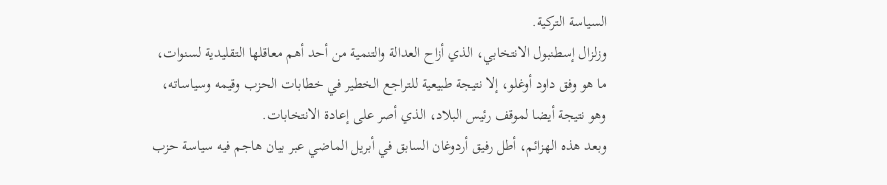السياسة التركية.
وزلزال إسطنبول الانتخابي، الذي أزاح العدالة والتنمية من أحد أهم معاقلها التقليدية لسنوات، ما هو وفق داود أوغلو، إلا نتيجة طبيعية للتراجع الخطير في خطابات الحزب وقيمه وسياساته، وهو نتيجة أيضا لموقف رئيس البلاد، الذي أصر على إعادة الانتخابات.
وبعد هذه الهزائم، أطل رفيق أردوغان السابق في أبريل الماضي عبر بيان هاجم فيه سياسة حزب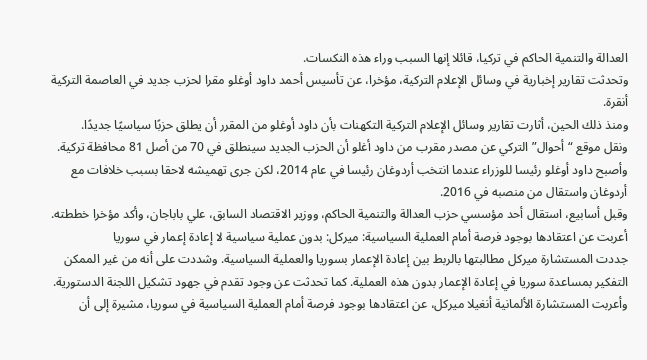العدالة والتنمية الحاكم في تركيا، قائلا إنها السبب وراء هذه النكسات.
وتحدثت تقارير إخبارية في وسائل الإعلام التركية، مؤخرا، عن تأسيس أحمد داود أوغلو مقرا لحزب جديد في العاصمة التركية أنقرة.
ومنذ ذلك الحين، أثارت تقارير وسائل الإعلام التركية التكهنات بأن داود أوغلو من المقرر أن يطلق حزبًا سياسيًا جديدًا.
ونقل موقع “أحوال” التركي عن مصدر مقرب من داود أغلو أن الحزب الجديد سينطلق في 70 من أصل 81 محافظة تركية.
وأصبح داود أوغلو رئيسا للوزراء عندما انتخب أردوغان رئيسا في عام 2014، لكن جرى تهميشه لاحقا بسبب خلافات مع أردوغان واستقال من منصبه في 2016.
وقبل أسابيع، استقال أحد مؤسسي حزب العدالة والتنمية الحاكم، ووزير الاقتصاد السابق، علي باباجان، وأكد مؤخرا خططته.
أعربت عن اعتقادها بوجود فرصة أمام العملية السياسية: ميركل: بدون عملية سياسية لا إعادة إعمار في سوريا
جددت المستشارة ميركل مطالبتها بالربط بين إعادة الإعمار بسوريا والعملية السياسية. وشددت على أنه من غير الممكن التفكير بمساعدة سوريا في إعادة الإعمار بدون هذه العملية. كما تحدثت عن وجود تقدم في جهود تشكيل اللجنة الدستورية. وأعربت المستشارة الألمانية أنغيلا ميركل، عن اعتقادها بوجود فرصة أمام العملية السياسية في سوريا، مشيرة إلى أن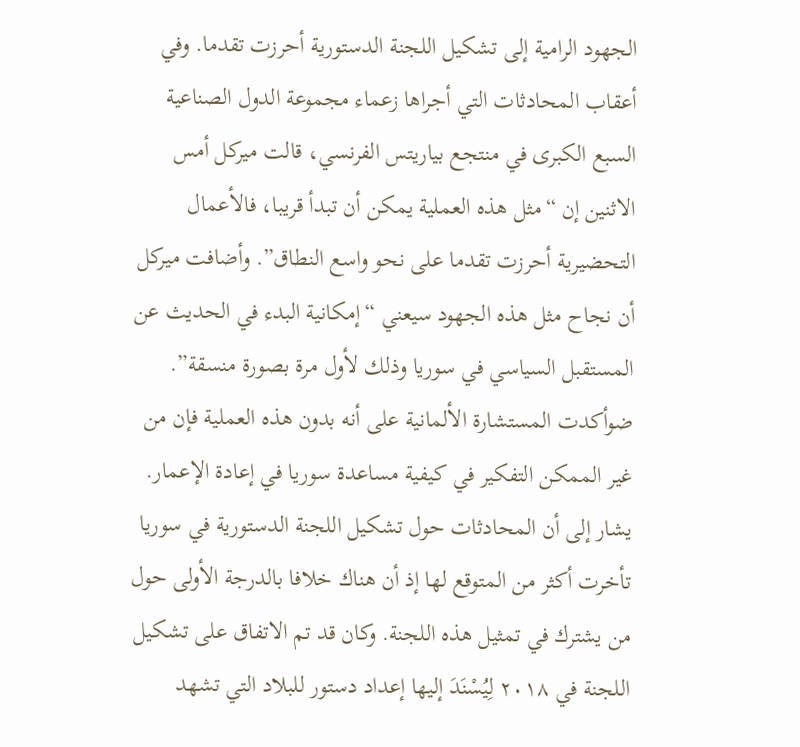الجهود الرامية إلى تشكيل اللجنة الدستورية أحرزت تقدما. وفي أعقاب المحادثات التي أجراها زعماء مجموعة الدول الصناعية السبع الكبرى في منتجع بياريتس الفرنسي، قالت ميركل أمس الاثنين إن “مثل هذه العملية يمكن أن تبدأ قريبا، فالأعمال التحضيرية أحرزت تقدما على نحو واسع النطاق”. وأضافت ميركل أن نجاح مثل هذه الجهود سيعني “إمكانية البدء في الحديث عن المستقبل السياسي في سوريا وذلك لأول مرة بصورة منسقة”. ضوأكدت المستشارة الألمانية على أنه بدون هذه العملية فإن من غير الممكن التفكير في كيفية مساعدة سوريا في إعادة الإعمار. يشار إلى أن المحادثات حول تشكيل اللجنة الدستورية في سوريا تأخرت أكثر من المتوقع لها إذ أن هناك خلافا بالدرجة الأولى حول من يشترك في تمثيل هذه اللجنة. وكان قد تم الاتفاق على تشكيل اللجنة في ٢٠١٨ لِيُسْنَدَ إليها إعداد دستور للبلاد التي تشهد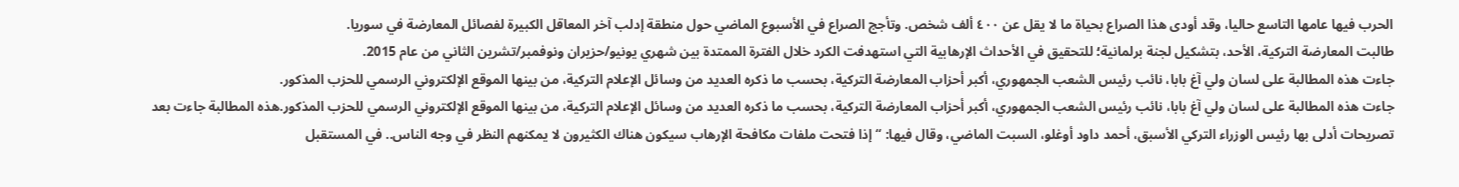الحرب فيها عامها التاسع حاليا، وقد أودى هذا الصراع بحياة ما لا يقل عن ٤٠٠ ألف شخص. وتأجج الصراع في الأسبوع الماضي حول منطقة إدلب آخر المعاقل الكبيرة لفصائل المعارضة في سوريا.
طالبت المعارضة التركية، الأحد، بتشكيل لجنة برلمانية؛ للتحقيق في الأحداث الإرهابية التي استهدفت الكرد خلال الفترة الممتدة بين شهري يونيو/حزيران ونوفمبر/تشرين الثاني من عام 2015.
جاءت هذه المطالبة على لسان ولي آغ بابا، نائب رئيس الشعب الجمهوري، أكبر أحزاب المعارضة التركية، بحسب ما ذكره العديد من وسائل الإعلام التركية، من بينها الموقع الإلكتروني الرسمي للحزب المذكور.
جاءت هذه المطالبة على لسان ولي آغ بابا، نائب رئيس الشعب الجمهوري، أكبر أحزاب المعارضة التركية، بحسب ما ذكره العديد من وسائل الإعلام التركية، من بينها الموقع الإلكتروني الرسمي للحزب المذكور.هذه المطالبة جاءت بعد تصريحات أدلى بها رئيس الوزراء التركي الأسبق، أحمد داود أوغلو، السبت الماضي، وقال فيها: “إذا فتحت ملفات مكافحة الإرهاب سيكون هناك الكثيرون لا يمكنهم النظر في وجه الناس.. في المستقبل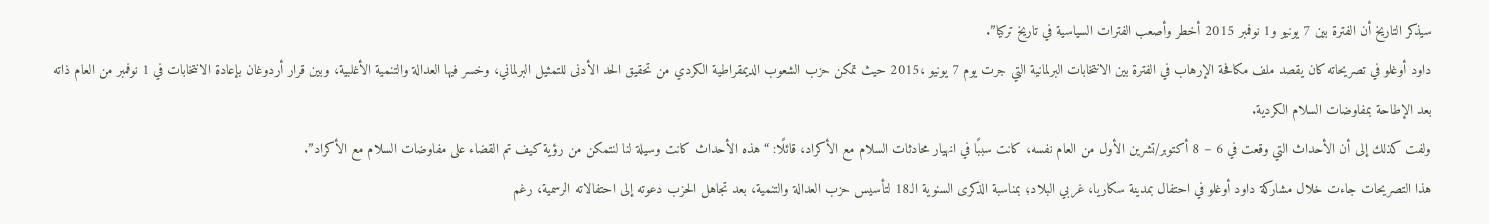سيذكر التاريخ أن الفترة بين 7 يونيو و1 نوفمبر 2015 أخطر وأصعب الفترات السياسية في تاريخ تركيا”.
داود أوغلو في تصريحاته كان يقصد ملف مكافحة الإرهاب في الفترة بين الانتخابات البرلمانية التي جرت يوم 7 يونيو ،2015 حيث تمكن حزب الشعوب الديمقراطية الكردي من تحقيق الحد الأدنى للتمثيل البرلماني، وخسر فيها العدالة والتنمية الأغلبية، وبين قرار أردوغان بإعادة الانتخابات في 1 نوفمبر من العام ذاته بعد الإطاحة بمفاوضات السلام الكردية.
ولفت كذلك إلى أن الأحداث التي وقعت في 6 – 8 أكتوبر/تشرين الأول من العام نفسه، كانت سببًا في انهيار محادثات السلام مع الأكراد، قائلًا: “هذه الأحداث كانت وسيلة لنا لنتمكن من رؤية كيف تم القضاء على مفاوضات السلام مع الأكراد”.
هذا التصريحات جاءت خلال مشاركة داود أوغلو في احتفال بمدينة سكاريا، غربي البلاد؛ بمناسبة الذكرى السنوية الـ18 لتأسيس حزب العدالة والتنمية، بعد تجاهل الحزب دعوته إلى احتفالاته الرسمية، رغم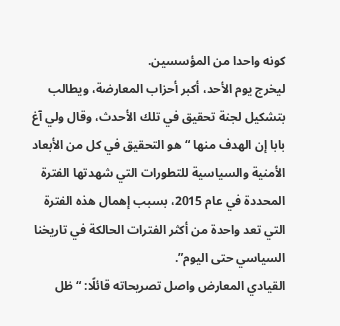كونه واحدا من المؤسسين.
ليخرج يوم الأحد، أكبر أحزاب المعارضة، ويطالب بتشكيل لجنة تحقيق في تلك الأحدث، وقال ولي آغ بابا إن الهدف منها “هو التحقيق في كل من الأبعاد الأمنية والسياسية للتطورات التي شهدتها الفترة المحددة في عام 2015، بسبب إهمال هذه الفترة التي تعد واحدة من أكثر الفترات الحالكة في تاريخنا السياسي حتى اليوم”.
القيادي المعارض واصل تصريحاته قائلًا: “ظل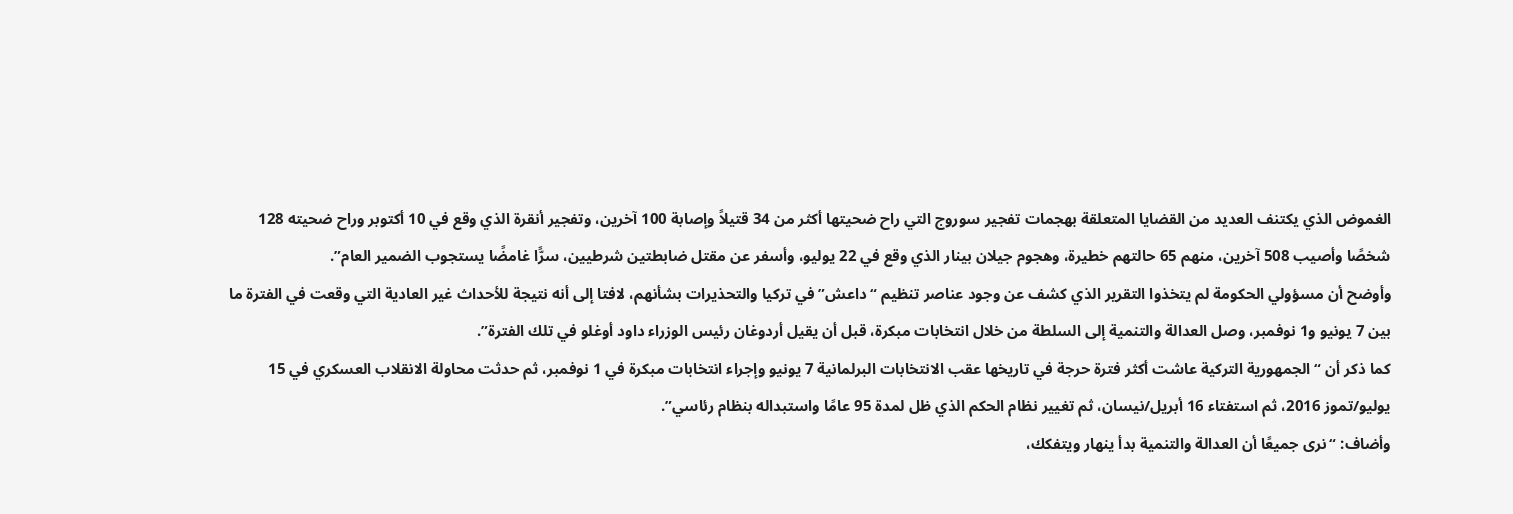الغموض الذي يكتنف العديد من القضايا المتعلقة بهجمات تفجير سوروج التي راح ضحيتها أكثر من 34 قتيلاً وإصابة 100 آخرين، وتفجير أنقرة الذي وقع في 10 أكتوبر وراح ضحيته 128 شخصًا وأصيب 508 آخرين، منهم 65 حالتهم خطيرة، وهجوم جيلان بينار الذي وقع في 22 يوليو، وأسفر عن مقتل ضابطتين شرطيين، سرًّا غامضًا يستجوب الضمير العام”.
وأوضح أن مسؤولي الحكومة لم يتخذوا التقرير الذي كشف عن وجود عناصر تنظيم “داعش” في تركيا والتحذيرات بشأنهم، لافتا إلى أنه نتيجة للأحداث غير العادية التي وقعت في الفترة ما بين 7 يونيو و1 نوفمبر، وصل العدالة والتنمية إلى السلطة من خلال انتخابات مبكرة، قبل أن يقيل أردوغان رئيس الوزراء داود أوغلو في تلك الفترة”.
كما ذكر أن “الجمهورية التركية عاشت أكثر فترة حرجة في تاريخها عقب الانتخابات البرلمانية 7 يونيو وإجراء انتخابات مبكرة في 1 نوفمبر، ثم حدثت محاولة الانقلاب العسكري في 15 يوليو/تموز 2016، ثم استفتاء 16 أبريل/نيسان، ثم تغيير نظام الحكم الذي ظل لمدة 95 عامًا واستبداله بنظام رئاسي”.
وأضاف: “نرى جميعًا أن العدالة والتنمية بدأ ينهار ويتفكك،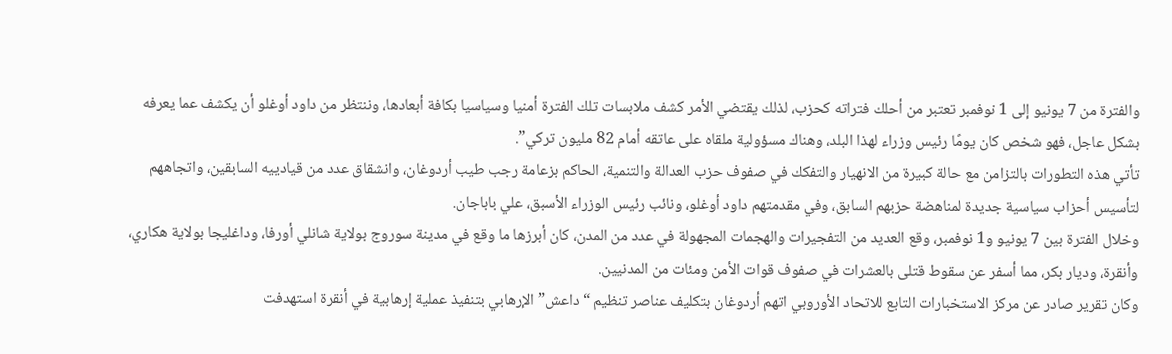والفترة من 7 يونيو إلى 1 نوفمبر تعتبر من أحلك فتراته كحزب، لذلك يقتضي الأمر كشف ملابسات تلك الفترة أمنيا وسياسيا بكافة أبعادها، وننتظر من داود أوغلو أن يكشف عما يعرفه بشكل عاجل، فهو شخص كان يومًا رئيس وزراء لهذا البلد، وهناك مسؤولية ملقاه على عاتقه أمام 82 مليون تركي”.
تأتي هذه التطورات بالتزامن مع حالة كبيرة من الانهيار والتفكك في صفوف حزب العدالة والتنمية، الحاكم بزعامة رجب طيب أردوغان، وانشقاق عدد من قيادييه السابقين، واتجاههم لتأسيس أحزاب سياسية جديدة لمناهضة حزبهم السابق، وفي مقدمتهم داود أوغلو، ونائب رئيس الوزراء الأسبق، علي باباجان.
وخلال الفترة بين 7 يونيو و1 نوفمبر، وقع العديد من التفجيرات والهجمات المجهولة في عدد من المدن، كان أبرزها ما وقع في مدينة سوروج بولاية شانلي أورفا، وداغليجا بولاية هكاري، وأنقرة، وديار بكر، مما أسفر عن سقوط قتلى بالعشرات في صفوف قوات الأمن ومئات من المدنيين.
وكان تقرير صادر عن مركز الاستخبارات التابع للاتحاد الأوروبي اتهم أردوغان بتكليف عناصر تنظيم “داعش” الإرهابي بتنفيذ عملية إرهابية في أنقرة استهدفت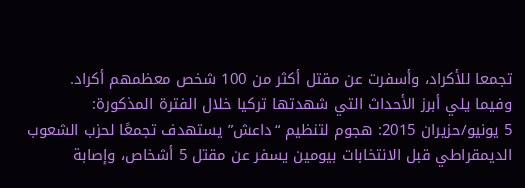تجمعا للأكراد، وأسفرت عن مقتل أكثر من 100 شخص معظمهم أكراد.
وفيما يلي أبرز الأحداث التي شهدتها تركيا خلال الفترة المذكورة:
5 يونيو/حزيران 2015: هجوم لتنظيم “داعش” يستهدف تجمعًا لحزب الشعوب الديمقراطي قبل الانتخابات بيومين يسفر عن مقتل 5 أشخاص، وإصابة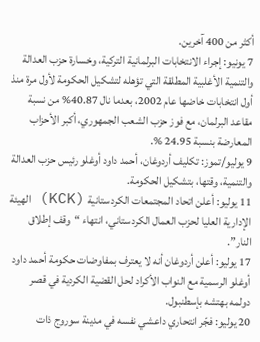أكثر من 400 آخرين.
7 يونيو: إجراء الانتخابات البرلمانية التركية، وخسارة حزب العدالة والتنمية الأغلبية المطلقة التي تؤهله لتشكيل الحكومة لأول مرة منذ أول انتخابات خاضها عام 2002، بعدما نال 40.87% من نسبة مقاعد البرلمان، مع فوز حزب الشعب الجمهوري، أكبر الأحزاب المعارضة بنسبة 24.95 %.
9 يوليو/تموز: تكليف أردوغان، أحمد داود أوغلو رئيس حزب العدالة والتنمية، وقتها، بتشكيل الحكومة.
11 يوليو: أعلن اتحاد المجتمعات الكردستانية (KCK) الهيئة الإدارية العليا لحزب العمال الكردستاني، انتهاء “وقف إطلاق النار”.
17 يوليو: أعلن أردوغان أنه لا يعترف بمفاوضات حكومة أحمد داود أوغلو الرسمية مع النواب الأكراد لحل القضية الكردية في قصر دولمه بهتشه بإسطنبول.
20 يوليو: فجّر انتحاري داعشي نفسه في مدينة سوروج ذات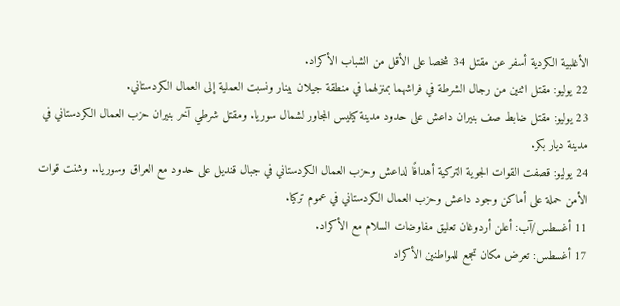الأغلبية الكردية أسفر عن مقتل 34 شخصا على الأقل من الشباب الأكراد.
22 يوليو: مقتل اثنين من رجال الشرطة في فراشهما بمنزلهما في منطقة جيلان بينار ونسبت العملية إلى العمال الكردستاني.
23 يوليو: مقتل ضابط صف بنيران داعش على حدود مدينة كيليس المجاور لشمال سوريا. ومقتل شرطي آخر بنيران حزب العمال الكردستاني في مدينة ديار بكر.
24 يوليو: قصفت القوات الجوية التركية أهدافًا لداعش وحزب العمال الكردستاني في جبال قنديل على حدود مع العراق وسوريا.. وشنت قوات الأمن حملة على أماكن وجود داعش وحزب العمال الكردستاني في عموم تركيا.
11 أغسطس/آب: أعلن أردوغان تعليق مفاوضات السلام مع الأكراد.
17 أغسطس: تعرض مكان تجمع للمواطنين الأكراد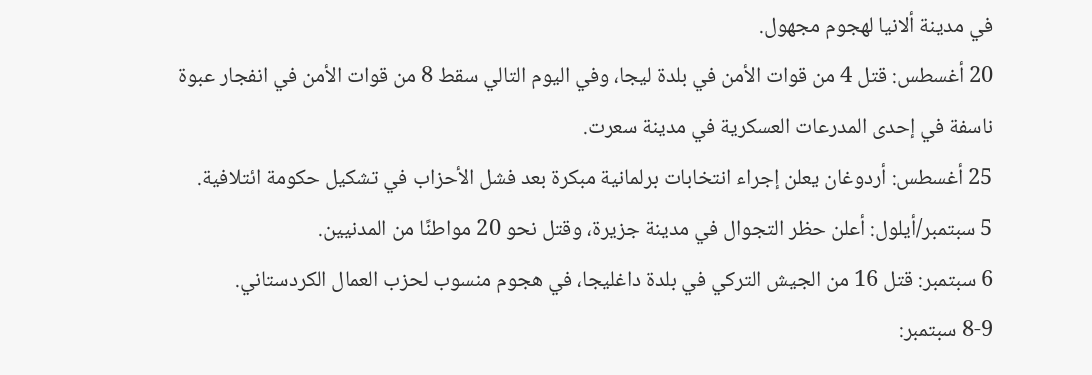في مدينة ألانيا لهجوم مجهول.
20 أغسطس: قتل 4 من قوات الأمن في بلدة ليجا، وفي اليوم التالي سقط 8 من قوات الأمن في انفجار عبوة ناسفة في إحدى المدرعات العسكرية في مدينة سعرت.
25 أغسطس: أردوغان يعلن إجراء انتخابات برلمانية مبكرة بعد فشل الأحزاب في تشكيل حكومة ائتلافية.
5 سبتمبر/أيلول: أعلن حظر التجوال في مدينة جزيرة، وقتل نحو 20 مواطنًا من المدنيين.
6 سبتمبر: قتل 16 من الجيش التركي في بلدة داغليجا، في هجوم منسوب لحزب العمال الكردستاني.
8-9 سبتمبر: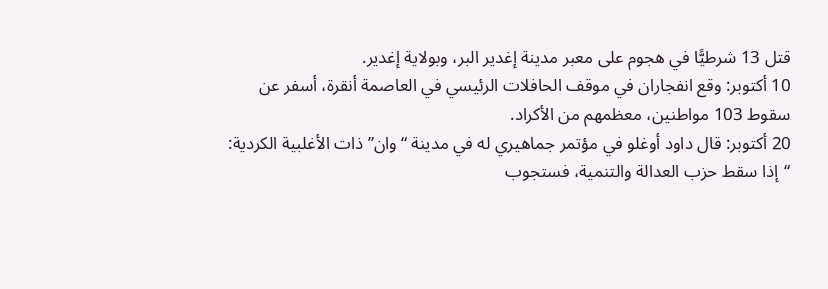قتل 13 شرطيًّا في هجوم على معبر مدينة إغدير البر، وبولاية إغدير.
10 أكتوبر: وقع انفجاران في موقف الحافلات الرئيسي في العاصمة أنقرة، أسفر عن سقوط 103 مواطنين، معظمهم من الأكراد.
20 أكتوبر: قال داود أوغلو في مؤتمر جماهيري له في مدينة “وان” ذات الأغلبية الكردية: “إذا سقط حزب العدالة والتنمية، فستجوب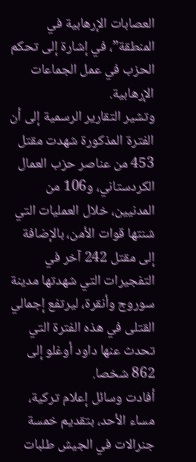العصابات الإرهابية في المنطقة”، في إشارة إلى تحكم الحزب في عمل الجماعات الإرهابية.
وتشير التقارير الرسمية إلى أن الفترة المذكورة شهدت مقتل 453 من عناصر حزب العمال الكردستاني، و106 من المدنيين، خلال العمليات التي شنتها قوات الأمن، بالإضافة إلى مقتل 242 آخر في التفجيرات التي شهدتها مدينة سوروج وأنقرة، ليرتفع إجمالي القتلى في هذه الفترة التي تحدث عنها داود أوغلو إلى 862 شخصا.
أفادت وسائل إعلام تركية، مساء الأحد، بتقديم خمسة جنرالات في الجيش طلبات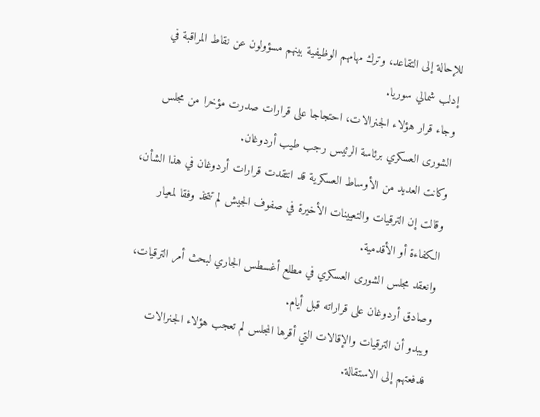للإحالة إلى التقاعد، وترك مهامهم الوظيفية بينهم مسؤولون عن نقاط المراقبة في إدلب شمالي سوريا.
وجاء قرار هؤلاء الجنرالات، احتجاجا على قرارات صدرت مؤخرا من مجلس الشورى العسكري برئاسة الرئيس رجب طيب أردوغان.
وكانت العديد من الأوساط العسكرية قد انتقدت قرارات أردوغان في هذا الشأن، وقالت إن الترقيات والتعيينات الأخيرة في صفوف الجيش لم تتخذ وفقا لمعيار الكفاءة أو الأقدمية.
وانعقد مجلس الشورى العسكري في مطلع أغسطس الجاري لبحث أمر الترقيات، وصادق أردوغان على قراراته قبل أيام.
ويبدو أن الترقيات والإقالات التي أقرها المجلس لم تعجب هؤلاء الجنرالات فدفعتهم إلى الاستقالة.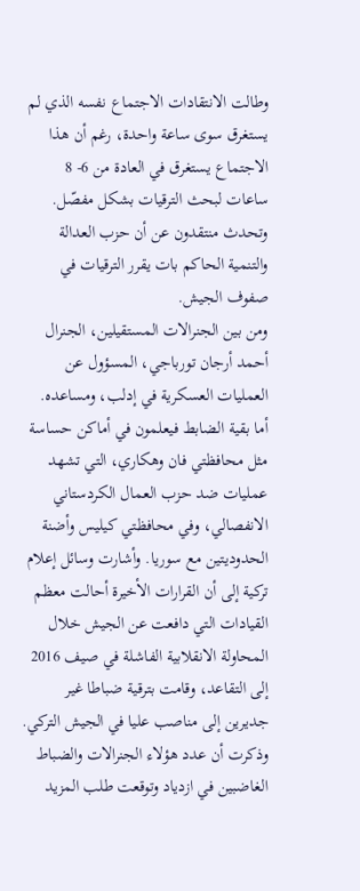وطالت الانتقادات الاجتماع نفسه الذي لم يستغرق سوى ساعة واحدة، رغم أن هذا الاجتماع يستغرق في العادة من 6- 8 ساعات لبحث الترقيات بشكل مفصّل.
وتحدث منتقدون عن أن حزب العدالة والتنمية الحاكم بات يقرر الترقيات في صفوف الجيش.
ومن بين الجنرالات المستقيلين، الجنرال أحمد أرجان تورباجي، المسؤول عن العمليات العسكرية في إدلب، ومساعده.
أما بقية الضابط فيعلمون في أماكن حساسة مثل محافظتي فان وهكاري، التي تشهد عمليات ضد حزب العمال الكردستاني الانفصالي، وفي محافظتي كيليس وأضنة الحدوديتين مع سوريا. وأشارت وسائل إعلام تركية إلى أن القرارات الأخيرة أحالت معظم القيادات التي دافعت عن الجيش خلال المحاولة الانقلابية الفاشلة في صيف 2016 إلى التقاعد، وقامت بترقية ضباطا غير جديرين إلى مناصب عليا في الجيش التركي.
وذكرت أن عدد هؤلاء الجنرالات والضباط الغاضبين في ازدياد وتوقعت طلب المزيد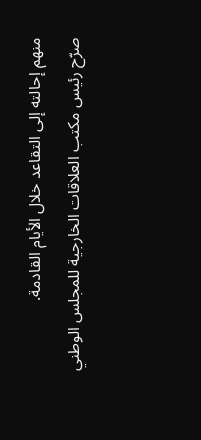منهم إحالته إلى التقاعد خلال الأيام القادمة.
صرّح رئيس مكتب العلاقات الخارجية للمجلس الوطني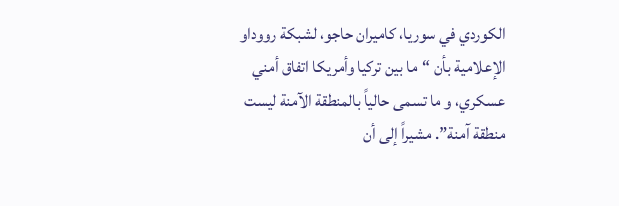الكوردي في سوريا، كاميران حاجو، لشبكة رووداو الإعلامية بأن “ما بين تركيا وأمريكا اتفاق أمني عسكري، و ما تسمى حالياً بالمنطقة الآمنة ليست منطقة آمنة”. مشيراً إلى أن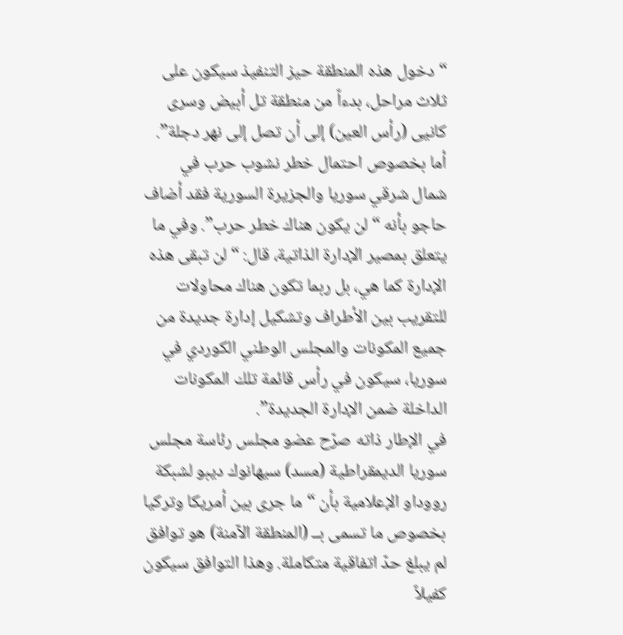“دخول هذه المنطقة حيز التنفيذ سيكون على ثلاث مراحل، بدءاً من منطقة تل أبيض وسرى كانيى (رأس العين) إلى أن تصل إلى نهر دجلة”.
أما بخصوص احتمال خطر نشوب حرب في شمال شرقي سوريا والجزيرة السورية فقد أضاف حاجو بأنه “لن يكون هناك خطر حرب”. وفي ما يتعلق بمصير الإدارة الذاتية، قال: “لن تبقى هذه الإدارة كما هي، بل ربما تكون هناك محاولات للتقريب بين الأطراف وتشكيل إدارة جديدة من جميع المكونات والمجلس الوطني الكوردي في سوريا، سيكون في رأس قائمة تلك المكونات الداخلة ضمن الإدارة الجديدة”.
في الإطار ذاته صرّح عضو مجلس رئاسة مجلس سوريا الديمقراطية (مسد) سيهانوك ديبو لشبكة رووداو الإعلامية بأن “ما جرى بين أمريكا وتركيا بخصوص ما تسمى بــ (المنطقة الآمنة) هو توافق لم يبلغ حدّ اتفاقية متكاملة. وهذا التوافق سيكون كفيلاً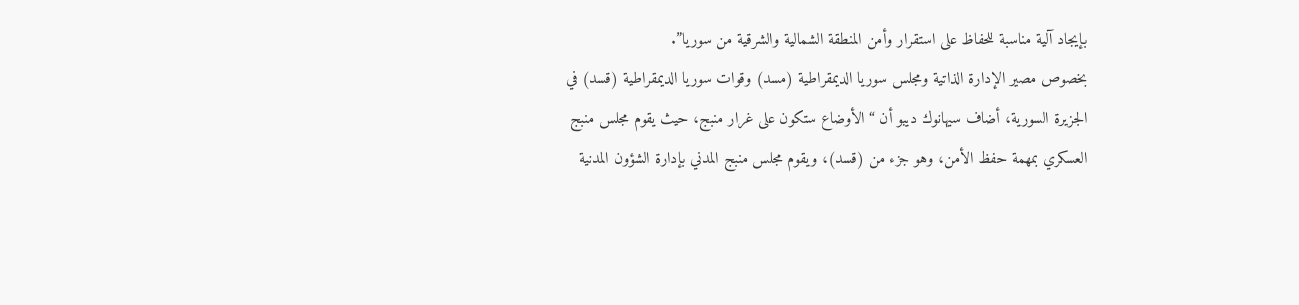بإيجاد آلية مناسبة للحفاظ على استقرار وأمن المنطقة الشمالية والشرقية من سوريا”.
بخصوص مصير الإدارة الذاتية ومجلس سوريا الديمقراطية (مسد) وقوات سوريا الديمقراطية (قسد) في الجزيرة السورية، أضاف سيهانوك ديبو أن “الأوضاع ستكون على غرار منبج، حيث يقوم مجلس منبج العسكري بمهمة حفظ الأمن، وهو جزء من (قسد)، ويقوم مجلس منبج المدني بإدارة الشؤون المدنية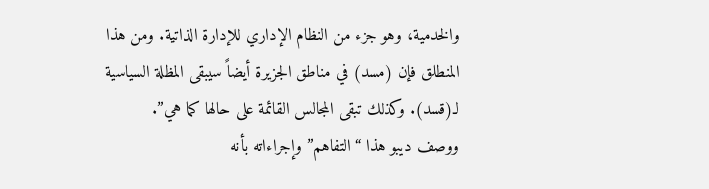والخدمية، وهو جزء من النظام الإداري للإدارة الذاتية. ومن هذا المنطلق فإن (مسد) في مناطق الجزيرة أيضاً سيبقى المظلة السياسية لـ(قسد). وكذلك تبقى المجالس القائمة على حالها كما هي”.
ووصف ديبو هذا “التفاهم” وإجراءاته بأنه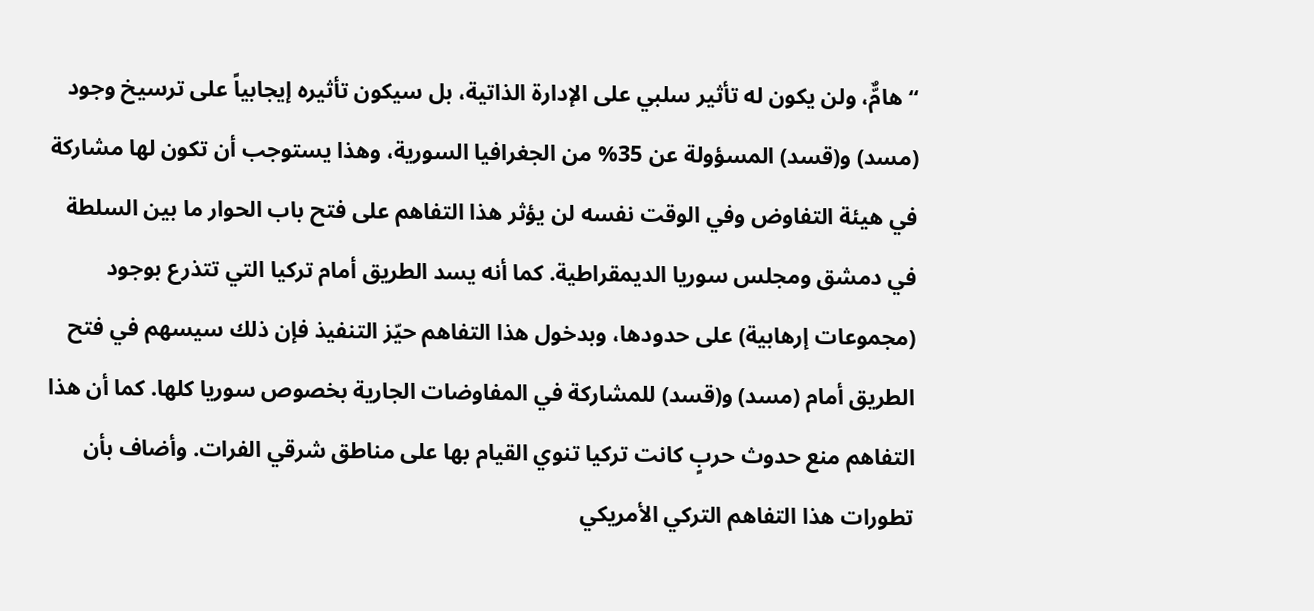“هامٌّ، ولن يكون له تأثير سلبي على الإدارة الذاتية، بل سيكون تأثيره إيجابياً على ترسيخ وجود (مسد) و(قسد) المسؤولة عن 35% من الجغرافيا السورية، وهذا يستوجب أن تكون لها مشاركة في هيئة التفاوض وفي الوقت نفسه لن يؤثر هذا التفاهم على فتح باب الحوار ما بين السلطة في دمشق ومجلس سوريا الديمقراطية. كما أنه يسد الطريق أمام تركيا التي تتذرع بوجود (مجموعات إرهابية) على حدودها، وبدخول هذا التفاهم حيّز التنفيذ فإن ذلك سيسهم في فتح الطريق أمام (مسد) و(قسد) للمشاركة في المفاوضات الجارية بخصوص سوريا كلها. كما أن هذا التفاهم منع حدوث حربٍ كانت تركيا تنوي القيام بها على مناطق شرقي الفرات. وأضاف بأن تطورات هذا التفاهم التركي الأمريكي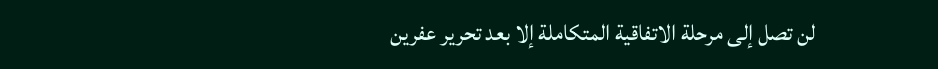لن تصل إلى مرحلة الاتفاقية المتكاملة إلا بعد تحرير عفرين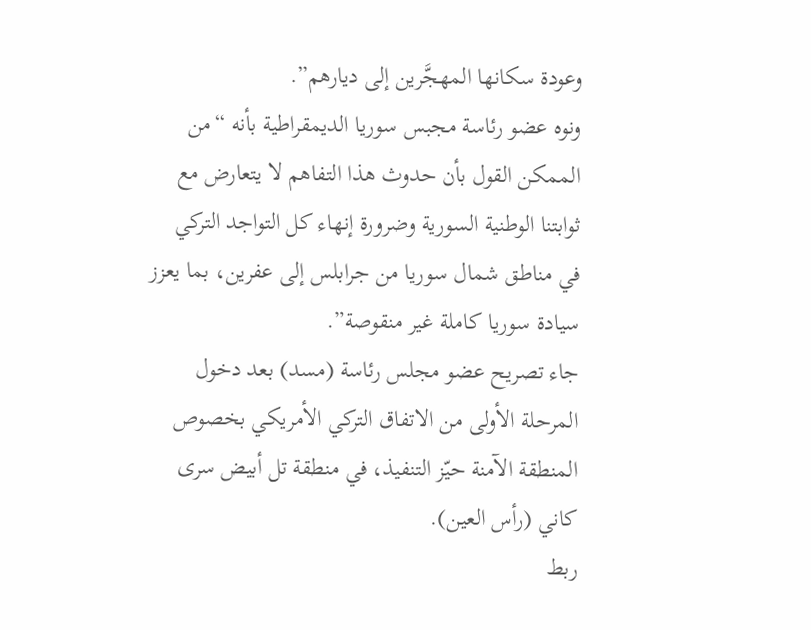وعودة سكانها المهجَّرين إلى ديارهم”.
ونوه عضو رئاسة مجبس سوريا الديمقراطية بأنه “من الممكن القول بأن حدوث هذا التفاهم لا يتعارض مع ثوابتنا الوطنية السورية وضرورة إنهاء كل التواجد التركي في مناطق شمال سوريا من جرابلس إلى عفرين، بما يعزز سيادة سوريا كاملة غير منقوصة”.
جاء تصريح عضو مجلس رئاسة (مسد) بعد دخول المرحلة الأولى من الاتفاق التركي الأمريكي بخصوص المنطقة الآمنة حيّز التنفيذ، في منطقة تل أبيض سرى كاني (رأس العين).
ربط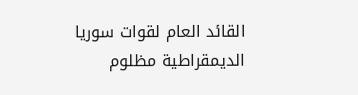القائد العام لقوات سوريا الديمقراطية مظلوم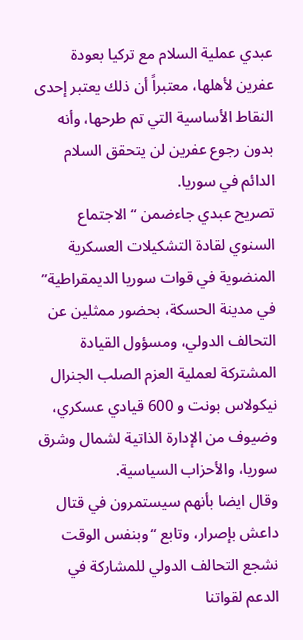عبدي عملية السلام مع تركيا بعودة عفرين لأهلها، معتبراً أن ذلك يعتبر إحدى النقاط الأساسية التي تم طرحها، وأنه بدون رجوع عفرين لن يتحقق السلام الدائم في سوريا.
تصريح عبدي جاءضمن “الاجتماع السنوي لقادة التشكيلات العسكرية المنضوية في قوات سوريا الديمقراطية” في مدينة الحسكة، بحضور ممثلين عن التحالف الدولي، ومسؤول القيادة المشتركة لعملية العزم الصلب الجنرال نيكولاس بونت و 600 قيادي عسكري، وضيوف من الإدارة الذاتية لشمال وشرق سوريا، والأحزاب السياسية.
وقال ايضا بأنهم سيستمرون في قتال داعش بإصرار، وتابع “وبنفس الوقت نشجع التحالف الدولي للمشاركة في الدعم لقواتنا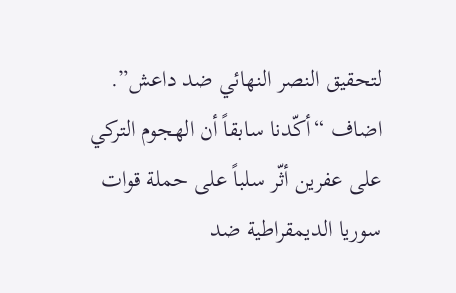لتحقيق النصر النهائي ضد داعش”.
اضاف “أكّدنا سابقاً أن الهجوم التركي على عفرين أثّر سلباً على حملة قوات سوريا الديمقراطية ضد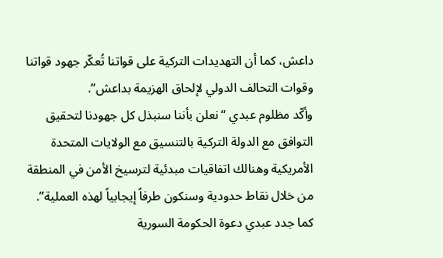داعش، كما أن التهديدات التركية على قواتنا تُعكّر جهود قواتنا وقوات التحالف الدولي لإلحاق الهزيمة بداعش”.
وأكّد مظلوم عبدي “نعلن بأننا سنبذل كل جهودنا لتحقيق التوافق مع الدولة التركية بالتنسيق مع الولايات المتحدة الأمريكية وهنالك اتفاقيات مبدئية لترسيخ الأمن في المنطقة من خلال نقاط حدودية وسنكون طرفاً إيجابياً لهذه العملية”.
كما جدد عبدي دعوة الحكومة السورية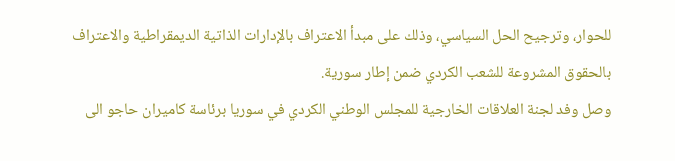للحوار، وترجيح الحل السياسي، وذلك على مبدأ الاعتراف بالإدارات الذاتية الديمقراطية والاعتراف بالحقوق المشروعة للشعب الكردي ضمن إطار سورية.
وصل وفد لجنة العلاقات الخارجية للمجلس الوطني الكردي في سوريا برئاسة كاميران حاجو الى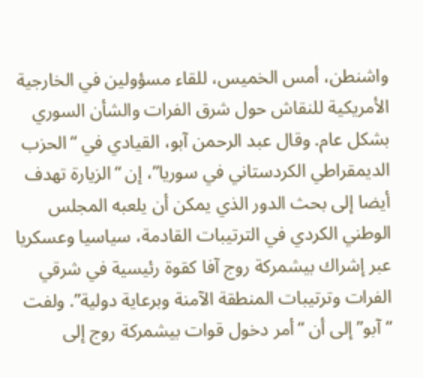واشنطن، أمس الخميس، للقاء مسؤولين في الخارجية الأمريكية للنقاش حول شرق الفرات والشأن السوري بشكل عام. وقال عبد الرحمن آبو، القيادي في “الحزب الديمقراطي الكردستاني في سوريا”، إن “الزيارة تهدف أيضا إلى بحث الدور الذي يمكن أن يلعبه المجلس الوطني الكردي في الترتيبات القادمة، سياسيا وعسكريا عبر إشراك بيشمركة روج آفا كقوة رئيسية في شرقي الفرات وترتيبات المنطقة الآمنة وبرعاية دولية”. ولفت “آبو” إلى أن “أمر دخول قوات بيشمركة روج إلى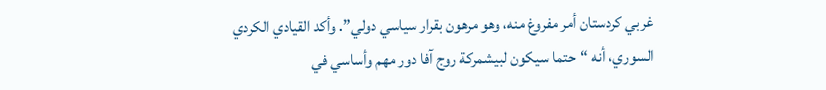غربي كردستان أمر مفروغ منه، وهو مرهون بقرار سياسي دولي”. وأكد القيادي الكردي السوري، أنه “حتما سيكون لبيشمركة روج آفا دور مهم وأساسي في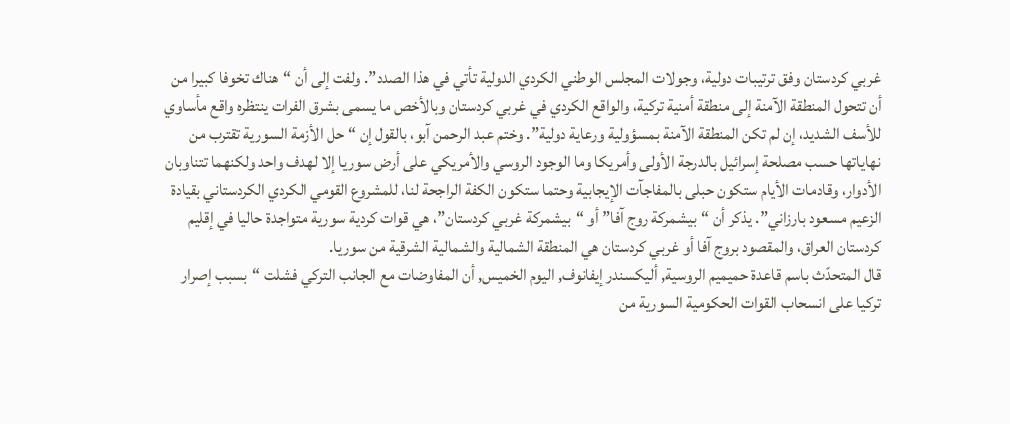غربي كردستان وفق ترتيبات دولية، وجولات المجلس الوطني الكردي الدولية تأتي في هذا الصدد”. ولفت إلى أن “هناك تخوفا كبيرا من أن تتحول المنطقة الآمنة إلى منطقة أمنية تركية، والواقع الكردي في غربي كردستان وبالأخص ما يسمى بشرق الفرات ينتظره واقع مأساوي للأسف الشديد، إن لم تكن المنطقة الآمنة بمسؤولية ورعاية دولية”. وختم عبد الرحمن آبو، بالقول إن “حل الأزمة السورية تقترب من نهاياتها حسب مصلحة إسرائيل بالدرجة الأولى وأمريكا وما الوجود الروسي والأمريكي على أرض سوريا إلا لهدف واحد ولكنهما تتناوبان الأدوار، وقادمات الأيام ستكون حبلى بالمفاجآت الإيجابية وحتما ستكون الكفة الراجحة لنا، للمشروع القومي الكردي الكردستاني بقيادة الزعيم مسعود بارزاني”. يذكر أن “بيشمركة روج آفا” أو “بيشمركة غربي كردستان”، هي قوات كردية سورية متواجدة حاليا في إقليم كردستان العراق، والمقصود بروج آفا أو غربي كردستان هي المنطقة الشمالية والشمالية الشرقية من سوريا.
قال المتحدّث باسم قاعدة حميميم الروسية, أليكسندر إيفانوف, اليوم الخميس, أن المفاوضات مع الجانب التركي فشلت “بسبب إصرار تركيا على انسحاب القوات الحكومية السورية من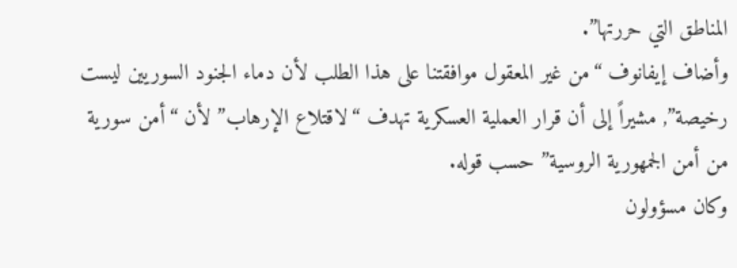المناطق التي حررتها”.
وأضاف إيفانوف “من غير المعقول موافقتنا على هذا الطلب لأن دماء الجنود السوريين ليست رخيصة”, مشيراً إلى أن قرار العملية العسكرية تهدف “لاقتلاع الإرهاب” لأن “أمن سورية من أمن الجمهورية الروسية” حسب قوله.
وكان مسؤولون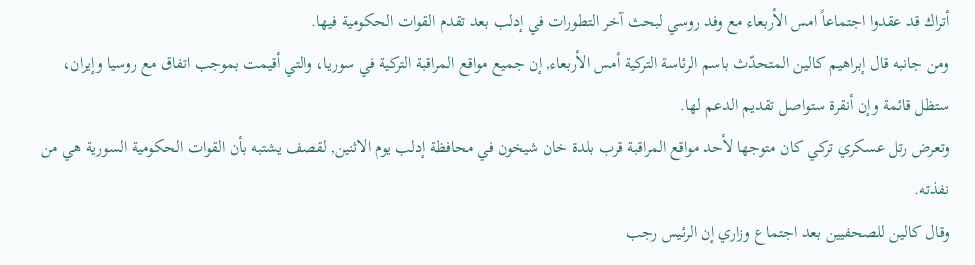أتراك قد عقدوا اجتماعاً امس الأربعاء مع وفد روسي لبحث آخر التطورات في إدلب بعد تقدم القوات الحكومية فيها.
ومن جانبه قال إبراهيم كالين المتحدّث باسم الرئاسة التركية أمس الأربعاء, إن جميع مواقع المراقبة التركية في سوريا، والتي أقيمت بموجب اتفاق مع روسيا وإيران، ستظل قائمة وإن أنقرة ستواصل تقديم الدعم لها.
وتعرض رتل عسكري تركي كان متوجها لأحد مواقع المراقبة قرب بلدة خان شيخون في محافظة إدلب يوم الاثنين, لقصف يشتبه بأن القوات الحكومية السورية هي من نفذته.
وقال كالين للصحفيين بعد اجتماع وزاري إن الرئيس رجب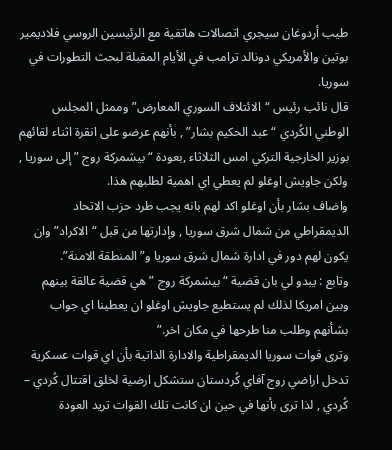طيب أردوغان سيجري اتصالات هاتفية مع الرئيسين الروسي فلاديمير بوتين والأمريكي دونالد ترامب في الأيام المقبلة لبحث التطورات في سوريا.
قال نائب رئيس “الائتلاف السوري المعارض” وممثل المجلس الوطني الكُردي “عبد الحكيم بشار” , بأنهم عرضو على انقرة اثناء لقائهم بوزير الخارجية التركي امس الثلاثاء ,بعودة “بيشمركة روج ” إلى سوريا , ولكن جاويش اوغلو لم يعطي اي اهمية لطلبهم هذا.
واضاف بشار بأن اوغلو اكد لهم بانه يجب طرد حزب الاتحاد الديمقراطي من شمال شرق سوريا , وإدارتها من قبل “الاكراد” وان يكون لهم دور في ادارة شمال شرق سوريا و”المنطقة الامنة”.
وتابع : يبدو لي بان قضية “بيشمركة روج ” هي قضية عالقة بينهم وبين امريكا لذلك لم يستطيع جاويش اوغلو ان يعطينا اي جواب بشأنهم وطلب منا طرحها في مكان اخر.”
وترى قوات سوريا الديمقراطية والادارة الذاتية بأن اي قوات عسكرية تدخل اراضي روج آفاي كُردستان ستشكل ارضية لخلق اقتتال كُردي – كُردي , لذا ترى بأنها في حين ان كانت تلك القوات تريد العودة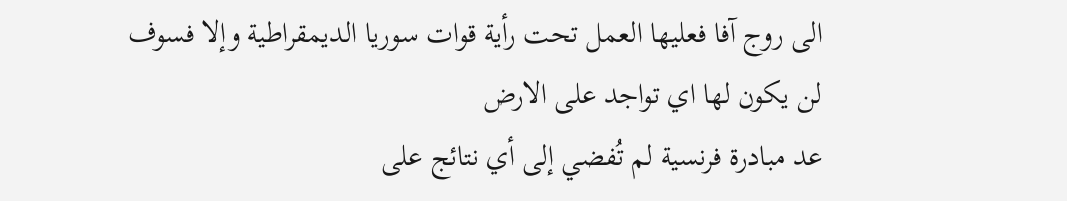الى روج آفا فعليها العمل تحت رأية قوات سوريا الديمقراطية وإلا فسوف لن يكون لها اي تواجد على الارض
عد مبادرة فرنسية لم تُفضي إلى أي نتائج على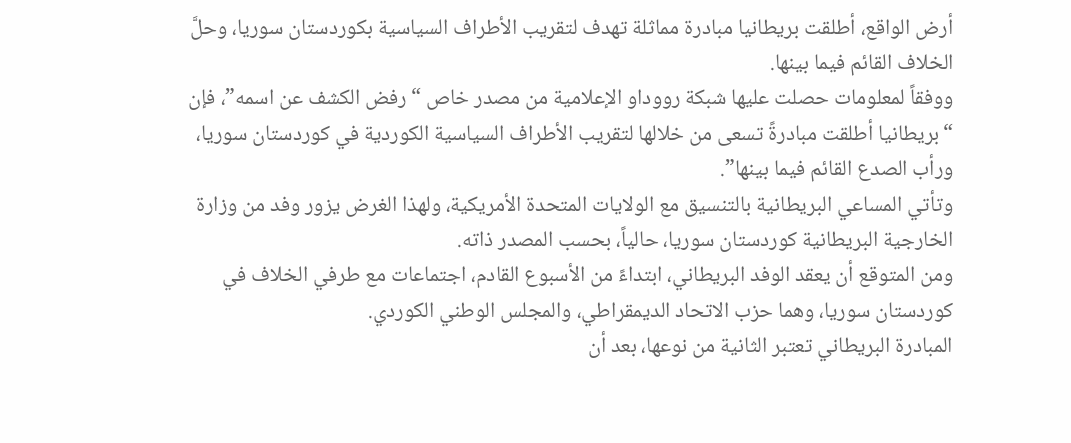أرض الواقع، أطلقت بريطانيا مبادرة مماثلة تهدف لتقريب الأطراف السياسية بكوردستان سوريا، وحلَّ الخلاف القائم فيما بينها.
ووفقاً لمعلومات حصلت عليها شبكة رووداو الإعلامية من مصدر خاص “رفض الكشف عن اسمه”، فإن “بريطانيا أطلقت مبادرةً تسعى من خلالها لتقريب الأطراف السياسية الكوردية في كوردستان سوريا، ورأب الصدع القائم فيما بينها”.
وتأتي المساعي البريطانية بالتنسيق مع الولايات المتحدة الأمريكية، ولهذا الغرض يزور وفد من وزارة الخارجية البريطانية كوردستان سوريا، حالياً، بحسب المصدر ذاته.
ومن المتوقع أن يعقد الوفد البريطاني، ابتداءً من الأسبوع القادم، اجتماعات مع طرفي الخلاف في كوردستان سوريا، وهما حزب الاتحاد الديمقراطي، والمجلس الوطني الكوردي.
المبادرة البريطاني تعتبر الثانية من نوعها، بعد أن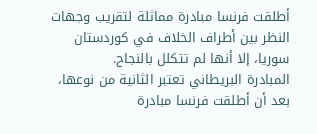أطلقت فرنسا مبادرة مماثلة لتقريب وجهات النظر بين أطراف الخلاف في كوردستان سوريا، إلا أنها لم تتكلل بالنجاح.
المبادرة البريطاني تعتبر الثانية من نوعها، بعد أن أطلقت فرنسا مبادرة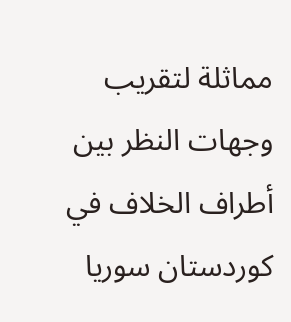مماثلة لتقريب وجهات النظر بين أطراف الخلاف في كوردستان سوريا